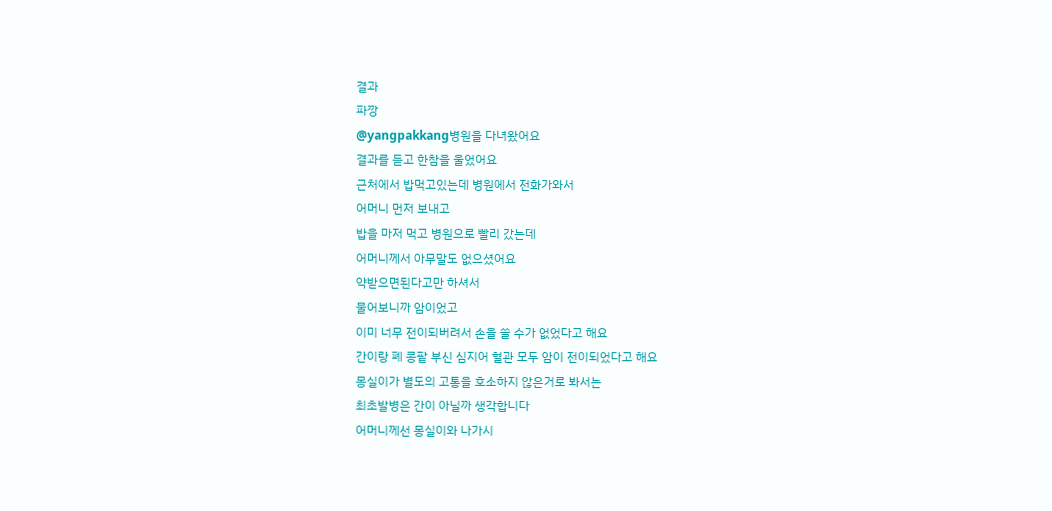결과
파깡
@yangpakkang병원을 다녀왔어요
결과를 듣고 한참을 울었어요
근처에서 밥먹고있는데 병원에서 전화가와서
어머니 먼저 보내고
밥을 마저 먹고 병원으로 빨리 갔는데
어머니께서 아무말도 없으셨어요
약받으면된다고만 하셔서
물어보니까 암이었고
이미 너무 전이되버려서 손을 쓸 수가 없었다고 해요
간이랑 폐 콩팥 부신 심지어 혈관 모두 암이 전이되었다고 해요
몽실이가 별도의 고통을 호소하지 않은거로 봐서는
최초발병은 간이 아닐까 생각합니다
어머니께선 몽실이와 나가시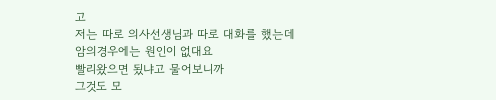고
저는 따로 의사선생님과 따로 대화를 했는데
암의경우에는 원인이 없대요
빨리왔으면 됬냐고 물어보니까
그것도 모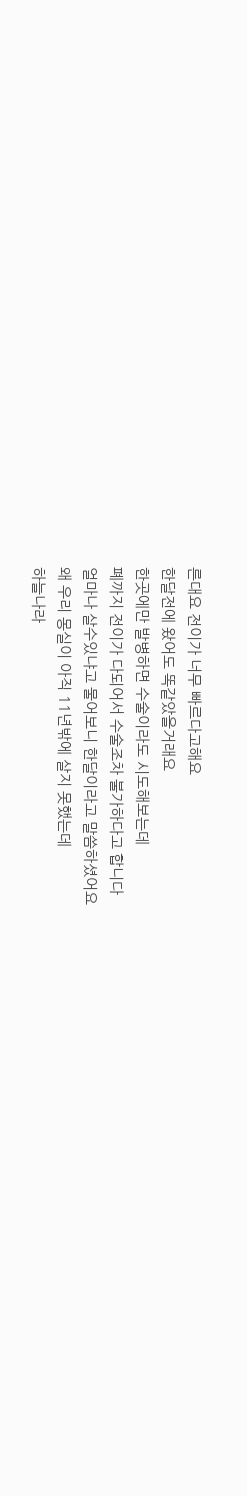른대요 전이가 너무 빠르다고해요
한달전에 왔어도 똑같았을거래요
한곳에만 발병하면 수술이라도 시도해보는데
폐까지 전이가 다되어서 수술조차 불가하다고 합니다
얼마나 살수있냐고 물어보니 한달이라고 말씀하셨어요
왜 우리 몽실이 아직 11년밖에 살지 못했는데
하늘나라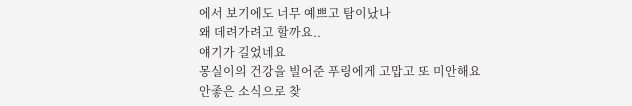에서 보기에도 너무 예쁘고 탐이났나
왜 데려가려고 할까요..
얘기가 길었네요
몽실이의 건강을 빌어준 푸링에게 고맙고 또 미안해요
안좋은 소식으로 찾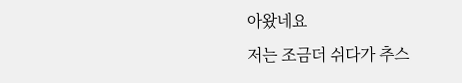아왔네요
저는 조금더 쉬다가 추스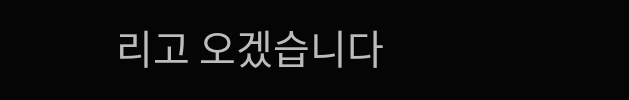리고 오겠습니다